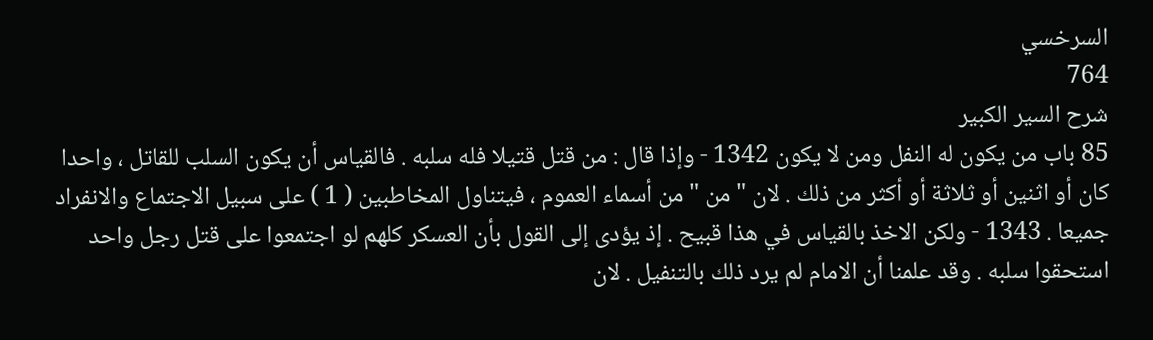السرخسي
764
شرح السير الكبير
85 باب من يكون له النفل ومن لا يكون 1342 - وإذا قال : من قتل قتيلا فله سلبه . فالقياس أن يكون السلب للقاتل ، واحدا كان أو اثنين أو ثلاثة أو أكثر من ذلك . لان " من " من أسماء العموم ، فيتناول المخاطبين ( 1 ) على سبيل الاجتماع والانفراد جميعا . 1343 - ولكن الاخذ بالقياس في هذا قبيح . إذ يؤدى إلى القول بأن العسكر كلهم لو اجتمعوا على قتل رجل واحد استحقوا سلبه . وقد علمنا أن الامام لم يرد ذلك بالتنفيل . لان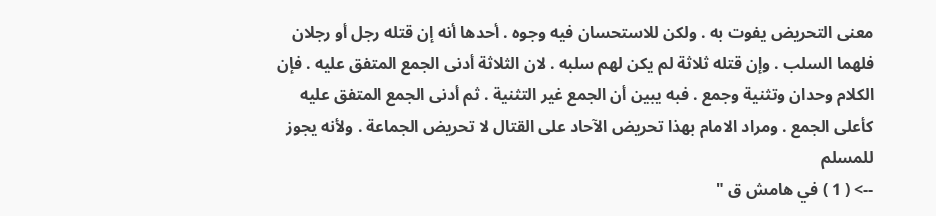معنى التحريض يفوت به . ولكن للاستحسان فيه وجوه . أحدها أنه إن قتله رجل أو رجلان فلهما السلب . وإن قتله ثلاثة لم يكن لهم سلبه . لان الثلاثة أدنى الجمع المتفق عليه . فإن الكلام وحدان وتثنية وجمع . فبه يبين أن الجمع غير التثنية . ثم أدنى الجمع المتفق عليه كأعلى الجمع . ومراد الامام بهذا تحريض الآحاد على القتال لا تحريض الجماعة . ولأنه يجوز للمسلم
--> ( 1 ) في هامش ق "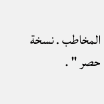المخاطب . نسخة حصر " .